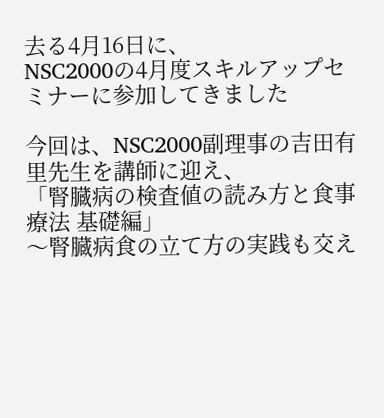去る4月16日に、
NSC2000の4月度スキルアップセミナーに参加してきました

今回は、NSC2000副理事の吉田有里先生を講師に迎え、
「腎臓病の検査値の読み方と食事療法 基礎編」
〜腎臓病食の立て方の実践も交え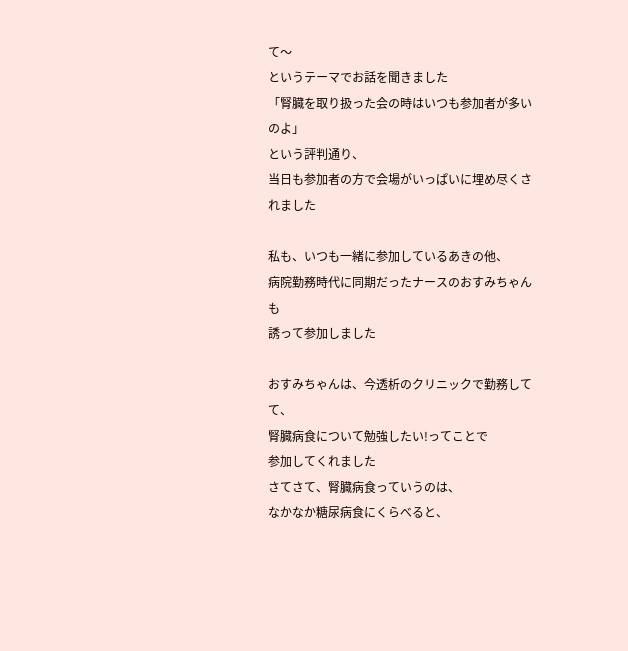て〜
というテーマでお話を聞きました
「腎臓を取り扱った会の時はいつも参加者が多いのよ」
という評判通り、
当日も参加者の方で会場がいっぱいに埋め尽くされました

私も、いつも一緒に参加しているあきの他、
病院勤務時代に同期だったナースのおすみちゃんも
誘って参加しました

おすみちゃんは、今透析のクリニックで勤務してて、
腎臓病食について勉強したい!ってことで
参加してくれました
さてさて、腎臓病食っていうのは、
なかなか糖尿病食にくらべると、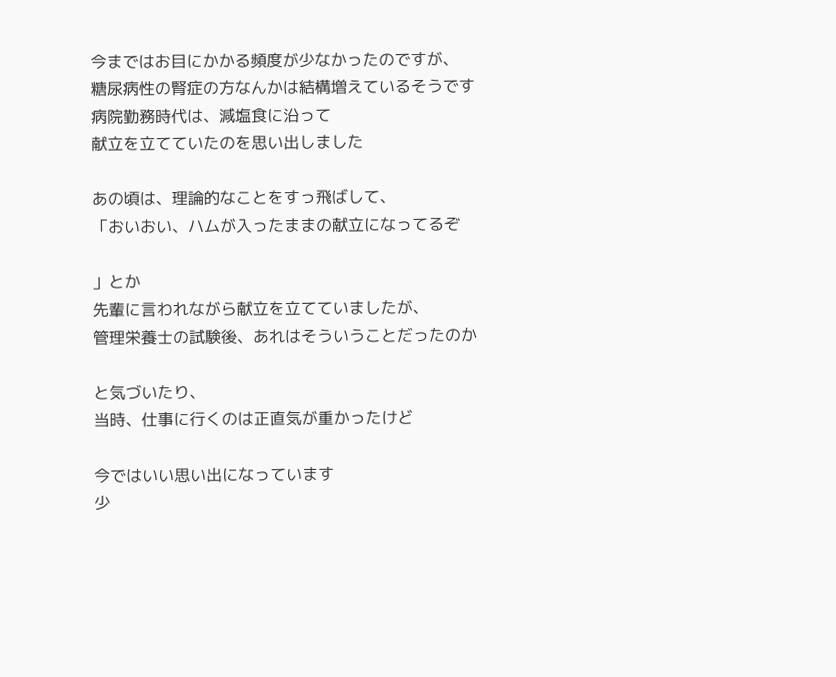今まではお目にかかる頻度が少なかったのですが、
糖尿病性の腎症の方なんかは結構増えているそうです
病院勤務時代は、減塩食に沿って
献立を立てていたのを思い出しました

あの頃は、理論的なことをすっ飛ばして、
「おいおい、ハムが入ったままの献立になってるぞ

」とか
先輩に言われながら献立を立てていましたが、
管理栄養士の試験後、あれはそういうことだったのか

と気づいたり、
当時、仕事に行くのは正直気が重かったけど

今ではいい思い出になっています
少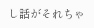し話がそれちゃ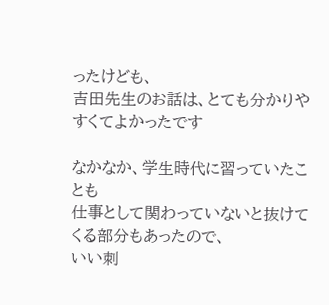ったけども、
吉田先生のお話は、とても分かりやすくてよかったです

なかなか、学生時代に習っていたことも
仕事として関わっていないと抜けてくる部分もあったので、
いい刺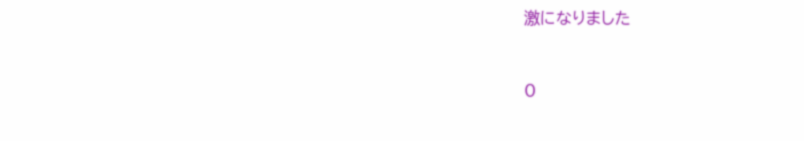激になりました


0